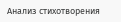Анализ стихотворения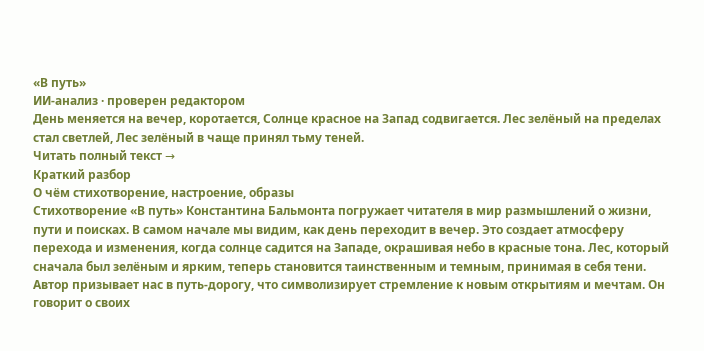«В путь»
ИИ-анализ · проверен редактором
День меняется на вечер, коротается, Солнце красное на Запад содвигается. Лес зелёный на пределах стал светлей, Лес зелёный в чаще принял тьму теней.
Читать полный текст →
Краткий разбор
О чём стихотворение, настроение, образы
Стихотворение «В путь» Константина Бальмонта погружает читателя в мир размышлений о жизни, пути и поисках. В самом начале мы видим, как день переходит в вечер. Это создает атмосферу перехода и изменения, когда солнце садится на Западе, окрашивая небо в красные тона. Лес, который сначала был зелёным и ярким, теперь становится таинственным и темным, принимая в себя тени.
Автор призывает нас в путь-дорогу, что символизирует стремление к новым открытиям и мечтам. Он говорит о своих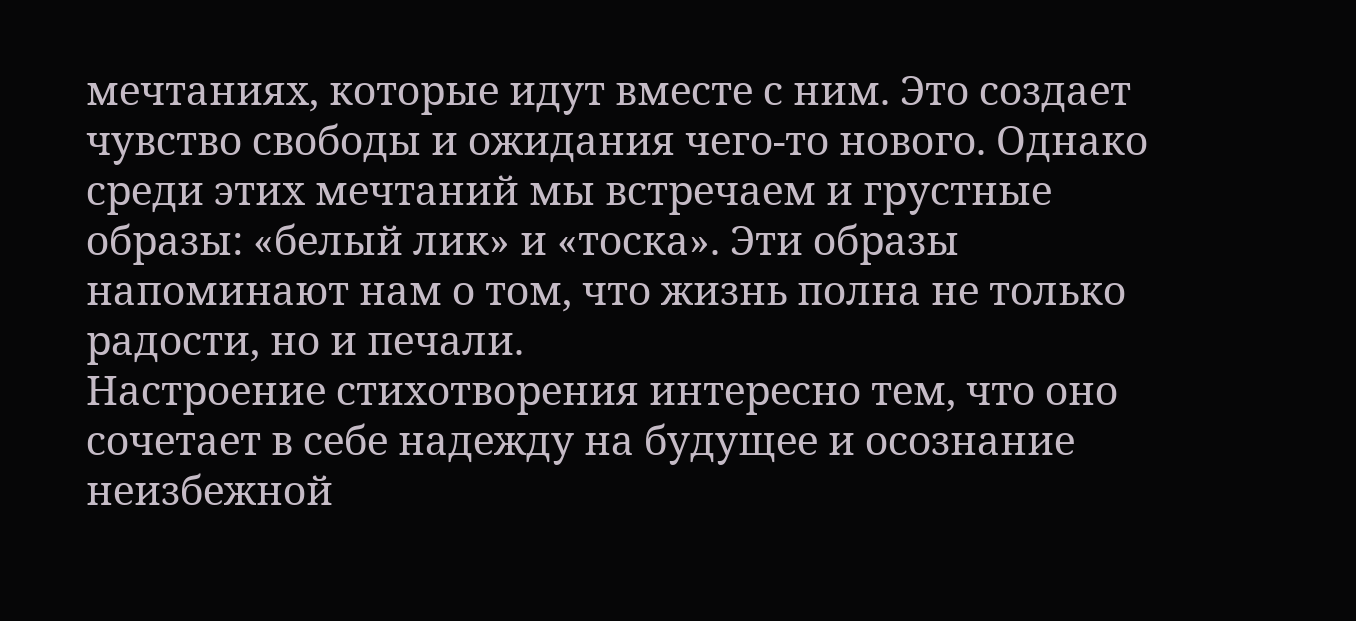мечтаниях, которые идут вместе с ним. Это создает чувство свободы и ожидания чего-то нового. Однако среди этих мечтаний мы встречаем и грустные образы: «белый лик» и «тоска». Эти образы напоминают нам о том, что жизнь полна не только радости, но и печали.
Настроение стихотворения интересно тем, что оно сочетает в себе надежду на будущее и осознание неизбежной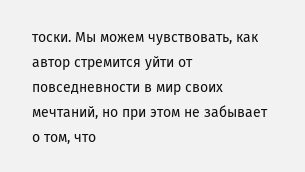тоски. Мы можем чувствовать, как автор стремится уйти от повседневности в мир своих мечтаний, но при этом не забывает о том, что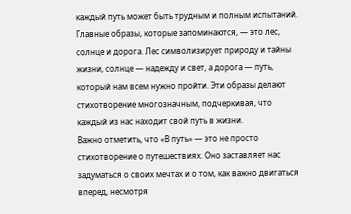каждый путь может быть трудным и полным испытаний.
Главные образы, которые запоминаются, — это лес, солнце и дорога. Лес символизирует природу и тайны жизни, солнце — надежду и свет, а дорога — путь, который нам всем нужно пройти. Эти образы делают стихотворение многозначным, подчеркивая, что каждый из нас находит свой путь в жизни.
Важно отметить, что «В путь» — это не просто стихотворение о путешествиях. Оно заставляет нас задуматься о своих мечтах и о том, как важно двигаться вперед, несмотря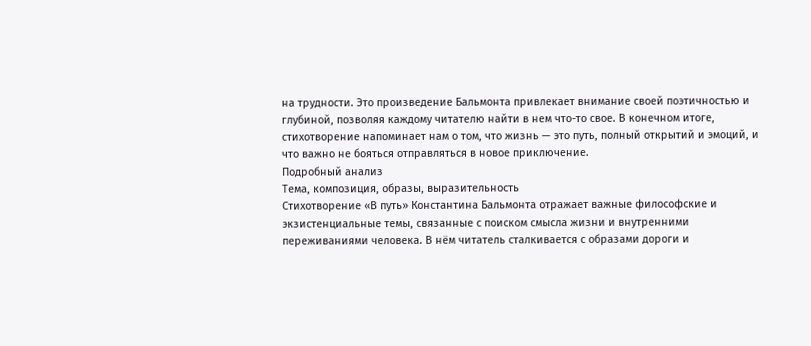на трудности. Это произведение Бальмонта привлекает внимание своей поэтичностью и глубиной, позволяя каждому читателю найти в нем что-то свое. В конечном итоге, стихотворение напоминает нам о том, что жизнь — это путь, полный открытий и эмоций, и что важно не бояться отправляться в новое приключение.
Подробный анализ
Тема, композиция, образы, выразительность
Стихотворение «В путь» Константина Бальмонта отражает важные философские и экзистенциальные темы, связанные с поиском смысла жизни и внутренними переживаниями человека. В нём читатель сталкивается с образами дороги и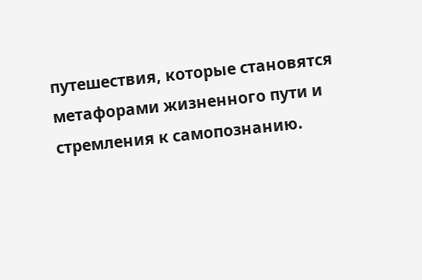путешествия, которые становятся метафорами жизненного пути и стремления к самопознанию.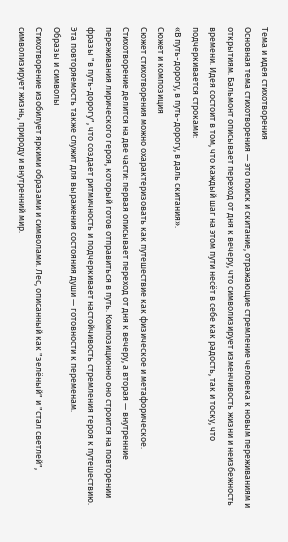Тема и идея стихотворения
Основная тема стихотворения — это поиск и скитание, отражающие стремление человека к новым переживаниям и открытиям. Бальмонт описывает переход от дня к вечеру, что символизирует изменчивость жизни и неизбежность времени. Идея состоит в том, что каждый шаг на этом пути несёт в себе как радость, так и тоску, что подчеркивается строками:
«В путь-дорогу, в путь-дорогу, в даль скитания».
Сюжет и композиция
Сюжет стихотворения можно охарактеризовать как путешествие как физическое и метафорическое. Стихотворение делится на две части: первая описывает переход от дня к вечеру, а вторая — внутренние переживания лирического героя, который готов отправиться в путь. Композиционно оно строится на повторении фразы "в путь-дорогу", что создает ритмичность и подчеркивает настойчивость стремления героя к путешествию. Эта повторяемость также служит для выражения состояния души — готовности к переменам.
Образы и символы
Стихотворение изобилует яркими образами и символами. Лес, описанный как "зелёный" и "стал светлей", символизирует жизнь, природу и внутренний мир.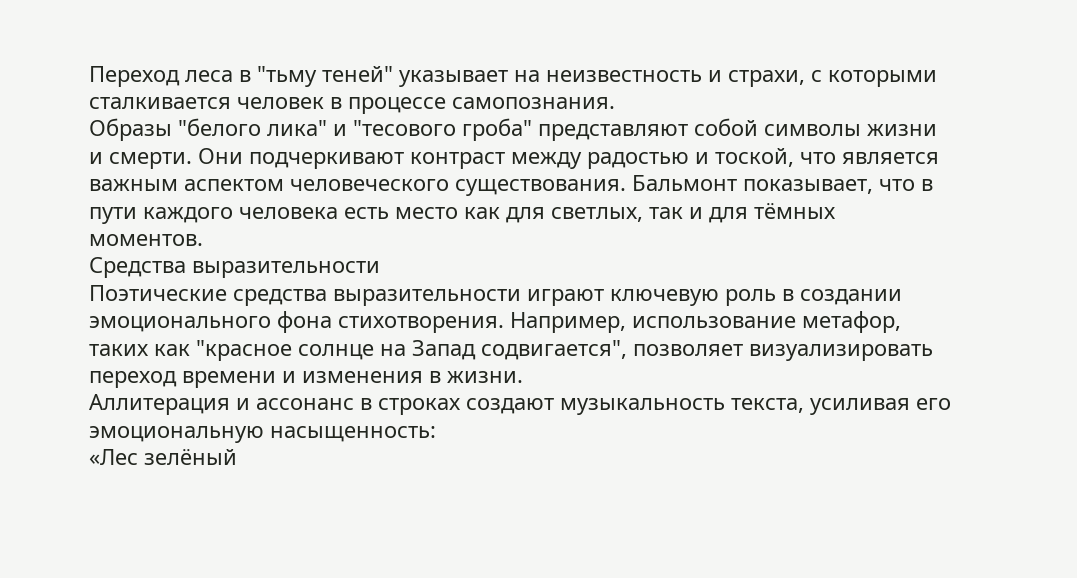Переход леса в "тьму теней" указывает на неизвестность и страхи, с которыми сталкивается человек в процессе самопознания.
Образы "белого лика" и "тесового гроба" представляют собой символы жизни и смерти. Они подчеркивают контраст между радостью и тоской, что является важным аспектом человеческого существования. Бальмонт показывает, что в пути каждого человека есть место как для светлых, так и для тёмных моментов.
Средства выразительности
Поэтические средства выразительности играют ключевую роль в создании эмоционального фона стихотворения. Например, использование метафор, таких как "красное солнце на Запад содвигается", позволяет визуализировать переход времени и изменения в жизни.
Аллитерация и ассонанс в строках создают музыкальность текста, усиливая его эмоциональную насыщенность:
«Лес зелёный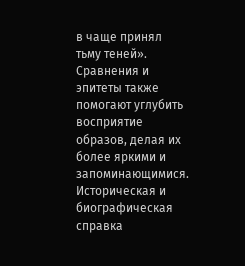в чаще принял тьму теней».
Сравнения и эпитеты также помогают углубить восприятие образов, делая их более яркими и запоминающимися.
Историческая и биографическая справка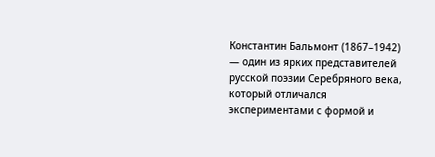Константин Бальмонт (1867–1942) — один из ярких представителей русской поэзии Серебряного века, который отличался экспериментами с формой и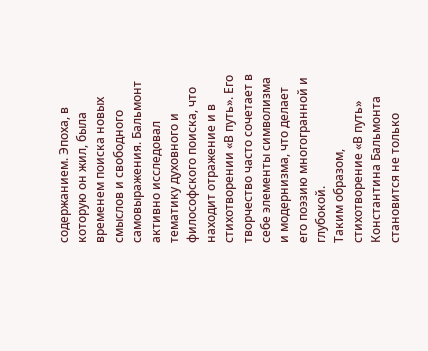содержанием. Эпоха, в которую он жил, была временем поиска новых смыслов и свободного самовыражения. Бальмонт активно исследовал тематику духовного и философского поиска, что находит отражение и в стихотворении «В путь». Его творчество часто сочетает в себе элементы символизма и модернизма, что делает его поэзию многогранной и глубокой.
Таким образом, стихотворение «В путь» Константина Бальмонта становится не только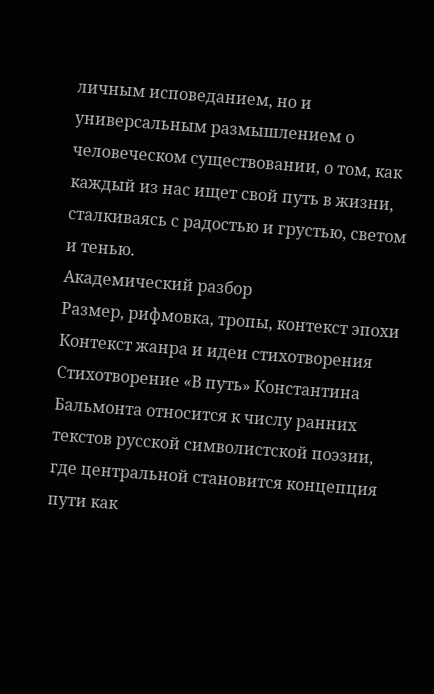личным исповеданием, но и универсальным размышлением о человеческом существовании, о том, как каждый из нас ищет свой путь в жизни, сталкиваясь с радостью и грустью, светом и тенью.
Академический разбор
Размер, рифмовка, тропы, контекст эпохи
Контекст жанра и идеи стихотворения
Стихотворение «В путь» Константина Бальмонта относится к числу ранних текстов русской символистской поэзии, где центральной становится концепция пути как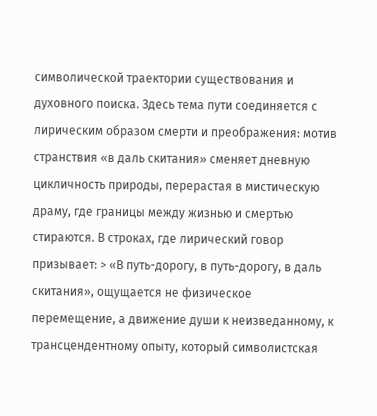символической траектории существования и духовного поиска. Здесь тема пути соединяется с лирическим образом смерти и преображения: мотив странствия «в даль скитания» сменяет дневную цикличность природы, перерастая в мистическую драму, где границы между жизнью и смертью стираются. В строках, где лирический говор призывает: > «В путь-дорогу, в путь-дорогу, в даль скитания», ощущается не физическое перемещение, а движение души к неизведанному, к трансцендентному опыту, который символистская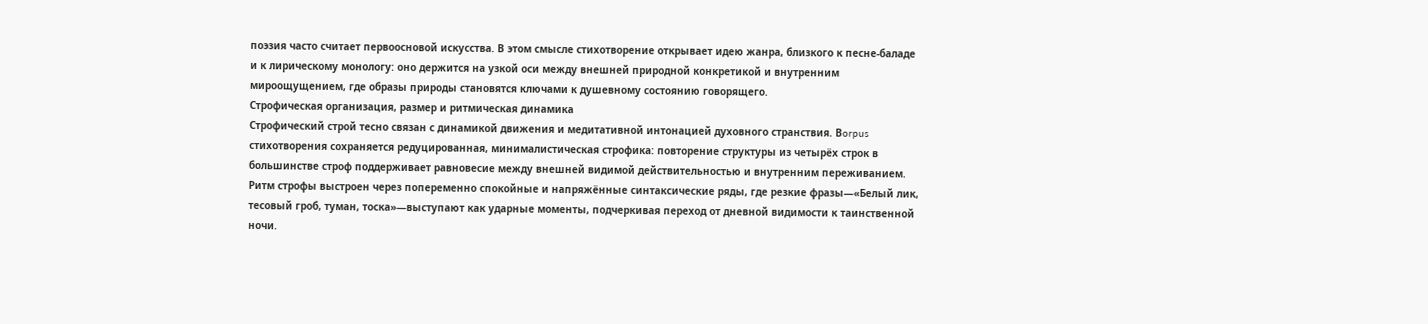поэзия часто считает первоосновой искусства. В этом смысле стихотворение открывает идею жанра, близкого к песне-баладе и к лирическому монологу: оно держится на узкой оси между внешней природной конкретикой и внутренним мироощущением, где образы природы становятся ключами к душевному состоянию говорящего.
Строфическая организация, размер и ритмическая динамика
Строфический строй тесно связан с динамикой движения и медитативной интонацией духовного странствия. Вorpus стихотворения сохраняется редуцированная, минималистическая строфика: повторение структуры из четырёх строк в большинстве строф поддерживает равновесие между внешней видимой действительностью и внутренним переживанием. Ритм строфы выстроен через попеременно спокойные и напряжённые синтаксические ряды, где резкие фразы—«Белый лик, тесовый гроб, туман, тоска»—выступают как ударные моменты, подчеркивая переход от дневной видимости к таинственной ночи.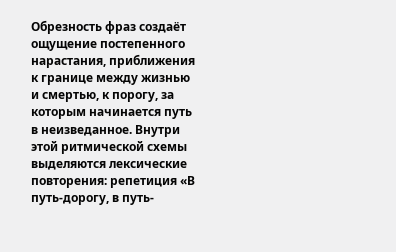Обрезность фраз создаёт ощущение постепенного нарастания, приближения к границе между жизнью и смертью, к порогу, за которым начинается путь в неизведанное. Внутри этой ритмической схемы выделяются лексические повторения: репетиция «В путь-дорогу, в путь-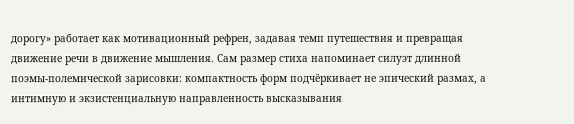дорогу» работает как мотивационный рефрен, задавая темп путешествия и превращая движение речи в движение мышления. Сам размер стиха напоминает силуэт длинной поэмы-полемической зарисовки: компактность форм подчёркивает не эпический размах, а интимную и экзистенциальную направленность высказывания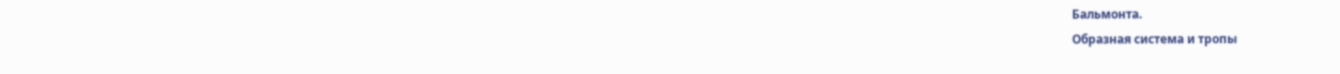Бальмонта.
Образная система и тропы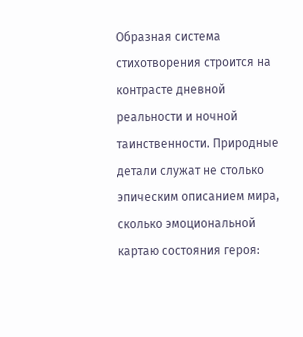Образная система стихотворения строится на контрасте дневной реальности и ночной таинственности. Природные детали служат не столько эпическим описанием мира, сколько эмоциональной картаю состояния героя: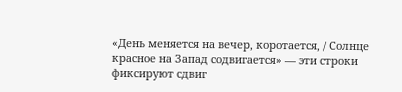«День меняется на вечер, коротается, / Солнце красное на Запад содвигается» — эти строки фиксируют сдвиг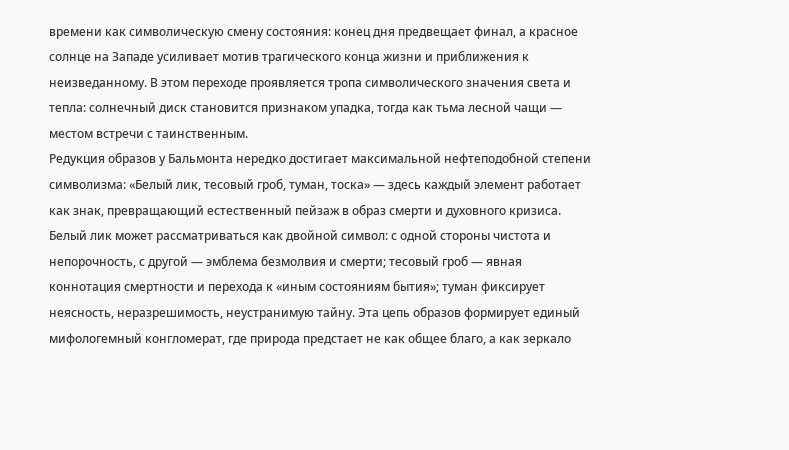времени как символическую смену состояния: конец дня предвещает финал, а красное солнце на Западе усиливает мотив трагического конца жизни и приближения к неизведанному. В этом переходе проявляется тропа символического значения света и тепла: солнечный диск становится признаком упадка, тогда как тьма лесной чащи — местом встречи с таинственным.
Редукция образов у Бальмонта нередко достигает максимальной нефтеподобной степени символизма: «Белый лик, тесовый гроб, туман, тоска» — здесь каждый элемент работает как знак, превращающий естественный пейзаж в образ смерти и духовного кризиса. Белый лик может рассматриваться как двойной символ: с одной стороны чистота и непорочность, с другой — эмблема безмолвия и смерти; тесовый гроб — явная коннотация смертности и перехода к «иным состояниям бытия»; туман фиксирует неясность, неразрешимость, неустранимую тайну. Эта цепь образов формирует единый мифологемный конгломерат, где природа предстает не как общее благо, а как зеркало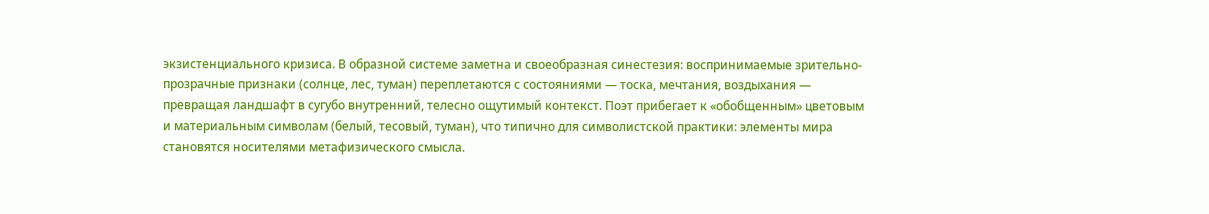экзистенциального кризиса. В образной системе заметна и своеобразная синестезия: воспринимаемые зрительно-прозрачные признаки (солнце, лес, туман) переплетаются с состояниями — тоска, мечтания, воздыхания — превращая ландшафт в сугубо внутренний, телесно ощутимый контекст. Поэт прибегает к «обобщенным» цветовым и материальным символам (белый, тесовый, туман), что типично для символистской практики: элементы мира становятся носителями метафизического смысла.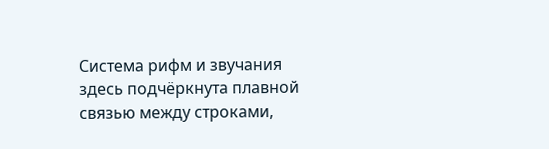Система рифм и звучания здесь подчёркнута плавной связью между строками,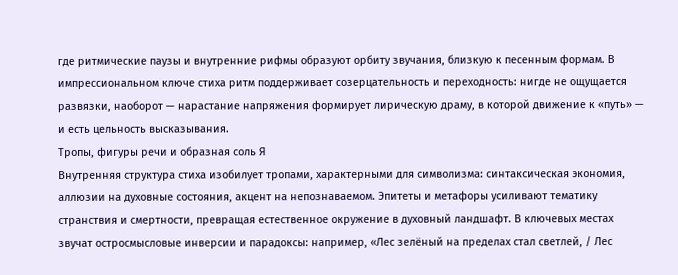где ритмические паузы и внутренние рифмы образуют орбиту звучания, близкую к песенным формам. В импрессиональном ключе стиха ритм поддерживает созерцательность и переходность: нигде не ощущается развязки, наоборот — нарастание напряжения формирует лирическую драму, в которой движение к «путь» — и есть цельность высказывания.
Тропы, фигуры речи и образная соль Я
Внутренняя структура стиха изобилует тропами, характерными для символизма: синтаксическая экономия, аллюзии на духовные состояния, акцент на непознаваемом. Эпитеты и метафоры усиливают тематику странствия и смертности, превращая естественное окружение в духовный ландшафт. В ключевых местах звучат остросмысловые инверсии и парадоксы: например, «Лес зелёный на пределах стал светлей, / Лес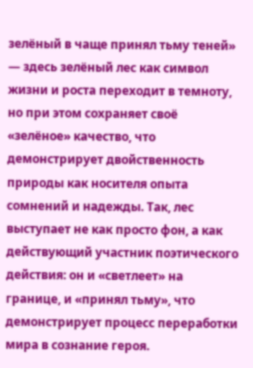зелёный в чаще принял тьму теней» — здесь зелёный лес как символ жизни и роста переходит в темноту, но при этом сохраняет своё «зелёное» качество, что демонстрирует двойственность природы как носителя опыта сомнений и надежды. Так, лес выступает не как просто фон, а как действующий участник поэтического действия: он и «светлеет» на границе, и «принял тьму», что демонстрирует процесс переработки мира в сознание героя.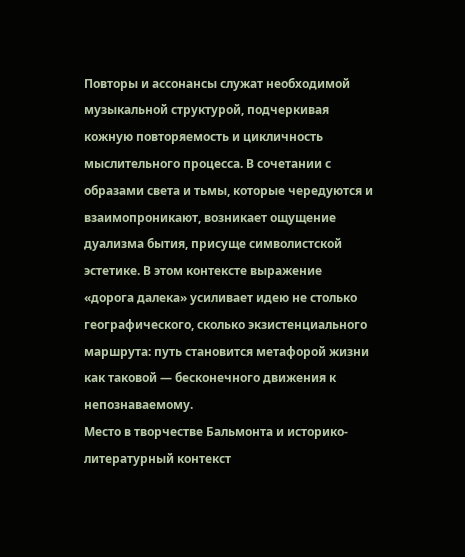Повторы и ассонансы служат необходимой музыкальной структурой, подчеркивая кожную повторяемость и цикличность мыслительного процесса. В сочетании с образами света и тьмы, которые чередуются и взаимопроникают, возникает ощущение дуализма бытия, присуще символистской эстетике. В этом контексте выражение «дорога далека» усиливает идею не столько географического, сколько экзистенциального маршрута: путь становится метафорой жизни как таковой — бесконечного движения к непознаваемому.
Место в творчестве Бальмонта и историко-литературный контекст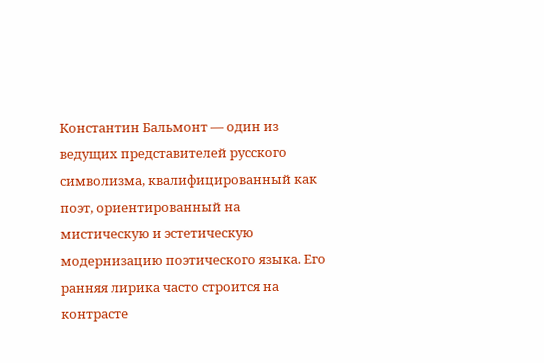Константин Бальмонт — один из ведущих представителей русского символизма, квалифицированный как поэт, ориентированный на мистическую и эстетическую модернизацию поэтического языка. Его ранняя лирика часто строится на контрасте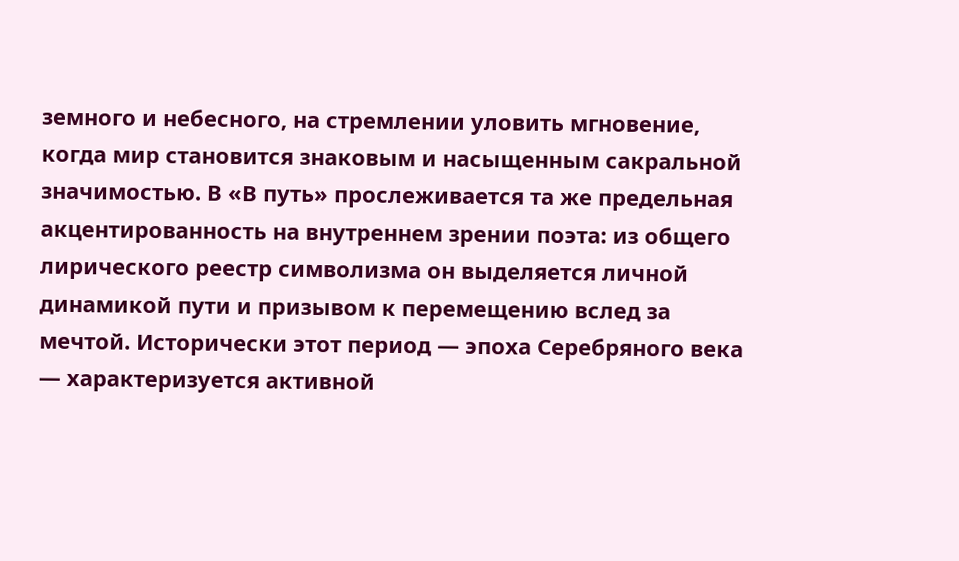земного и небесного, на стремлении уловить мгновение, когда мир становится знаковым и насыщенным сакральной значимостью. В «В путь» прослеживается та же предельная акцентированность на внутреннем зрении поэта: из общего лирического реестр символизма он выделяется личной динамикой пути и призывом к перемещению вслед за мечтой. Исторически этот период — эпоха Серебряного века — характеризуется активной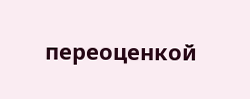переоценкой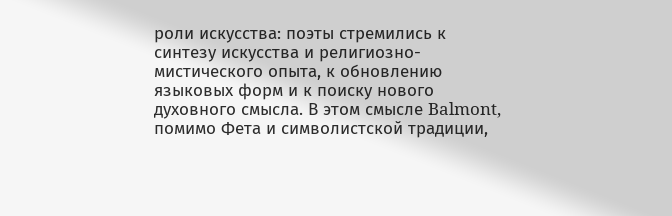роли искусства: поэты стремились к синтезу искусства и религиозно-мистического опыта, к обновлению языковых форм и к поиску нового духовного смысла. В этом смысле Balmont, помимо Фета и символистской традиции,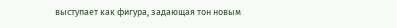выступает как фигура, задающая тон новым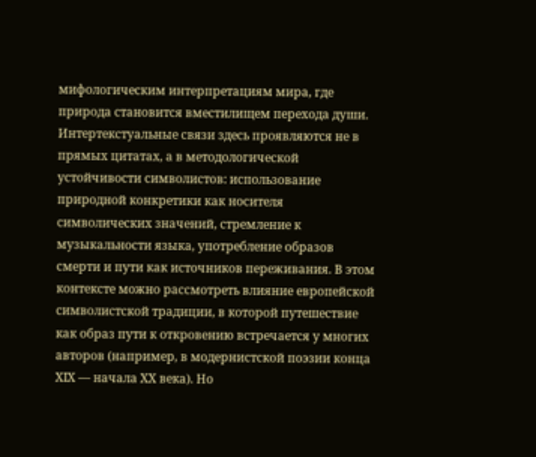мифологическим интерпретациям мира, где природа становится вместилищем перехода души.
Интертекстуальные связи здесь проявляются не в прямых цитатах, а в методологической устойчивости символистов: использование природной конкретики как носителя символических значений, стремление к музыкальности языка, употребление образов смерти и пути как источников переживания. В этом контексте можно рассмотреть влияние европейской символистской традиции, в которой путешествие как образ пути к откровению встречается у многих авторов (например, в модернистской поэзии конца XIX — начала XX века). Но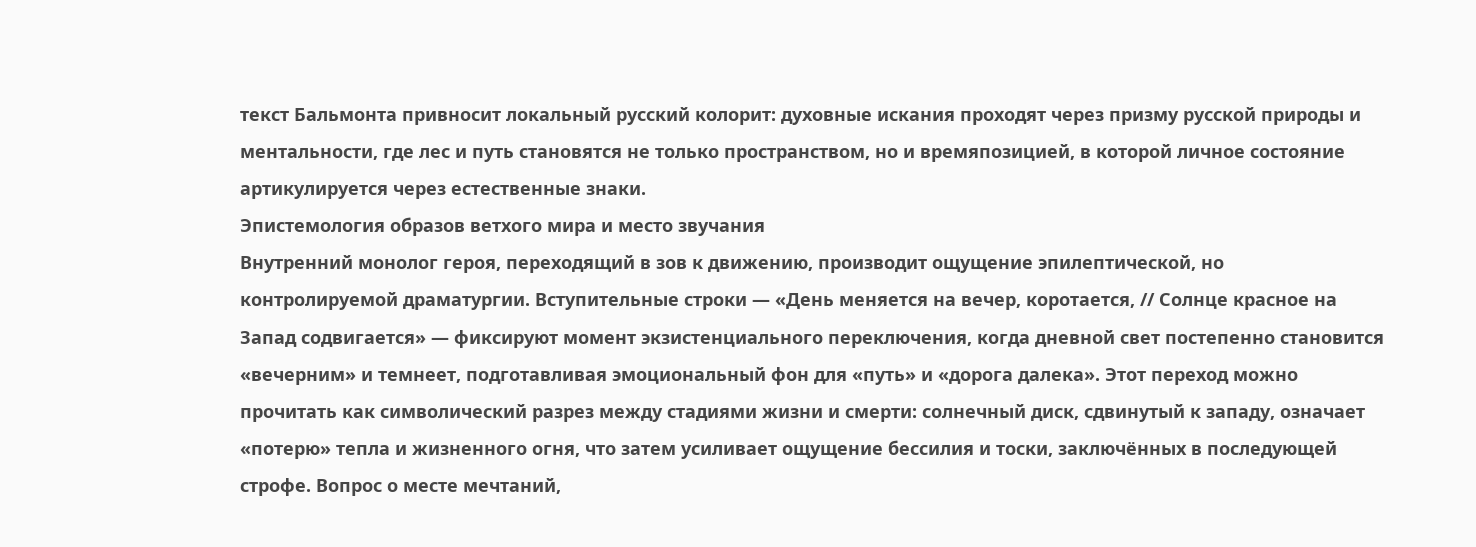текст Бальмонта привносит локальный русский колорит: духовные искания проходят через призму русской природы и ментальности, где лес и путь становятся не только пространством, но и времяпозицией, в которой личное состояние артикулируется через естественные знаки.
Эпистемология образов ветхого мира и место звучания
Внутренний монолог героя, переходящий в зов к движению, производит ощущение эпилептической, но контролируемой драматургии. Вступительные строки — «День меняется на вечер, коротается, // Солнце красное на Запад содвигается» — фиксируют момент экзистенциального переключения, когда дневной свет постепенно становится «вечерним» и темнеет, подготавливая эмоциональный фон для «путь» и «дорога далека». Этот переход можно прочитать как символический разрез между стадиями жизни и смерти: солнечный диск, сдвинутый к западу, означает «потерю» тепла и жизненного огня, что затем усиливает ощущение бессилия и тоски, заключённых в последующей строфе. Вопрос о месте мечтаний,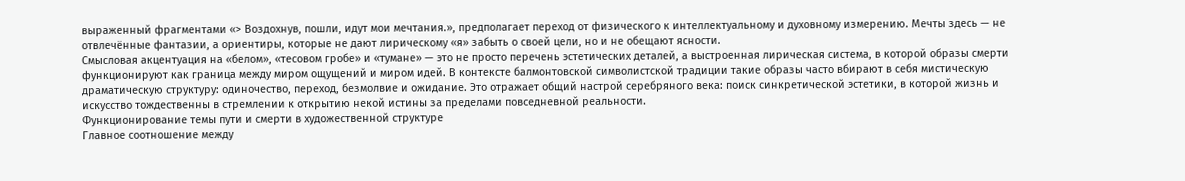выраженный фрагментами «> Воздохнув, пошли, идут мои мечтания.», предполагает переход от физического к интеллектуальному и духовному измерению. Мечты здесь — не отвлечённые фантазии, а ориентиры, которые не дают лирическому «я» забыть о своей цели, но и не обещают ясности.
Смысловая акцентуация на «белом», «тесовом гробе» и «тумане» — это не просто перечень эстетических деталей, а выстроенная лирическая система, в которой образы смерти функционируют как граница между миром ощущений и миром идей. В контексте балмонтовской символистской традиции такие образы часто вбирают в себя мистическую драматическую структуру: одиночество, переход, безмолвие и ожидание. Это отражает общий настрой серебряного века: поиск синкретической эстетики, в которой жизнь и искусство тождественны в стремлении к открытию некой истины за пределами повседневной реальности.
Функционирование темы пути и смерти в художественной структуре
Главное соотношение между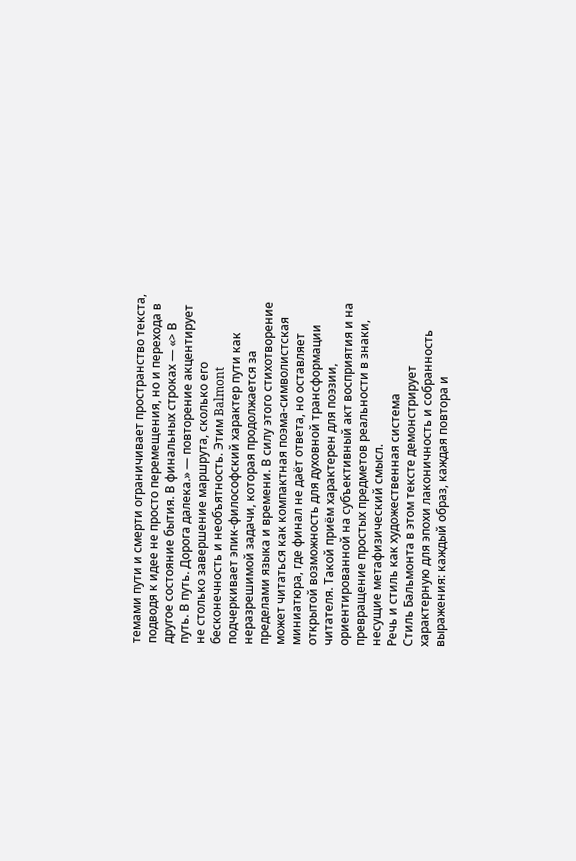темами пути и смерти ограничивает пространство текста, подводя к идее не просто перемещения, но и перехода в другое состояние бытия. В финальных строках — «> В путь. В путь. Дорога далека.» — повторение акцентирует не столько завершение маршрута, сколько его бесконечность и необъятность. Этим Balmont подчеркивает эпик-философский характер пути как неразрешимой задачи, которая продолжается за пределами языка и времени. В силу этого стихотворение может читаться как компактная поэма-символистская миниатюра, где финал не даёт ответа, но оставляет открытой возможность для духовной трансформации читателя. Такой приём характерен для поэзии, ориентированной на субъективный акт восприятия и на превращение простых предметов реальности в знаки, несущие метафизический смысл.
Речь и стиль как художественная система
Стиль Бальмонта в этом тексте демонстрирует характерную для эпохи лаконичность и собранность выражения: каждый образ, каждая повтора и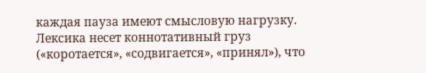каждая пауза имеют смысловую нагрузку. Лексика несет коннотативный груз («коротается», «содвигается», «принял»), что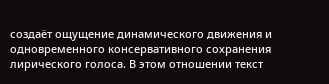создаёт ощущение динамического движения и одновременного консервативного сохранения лирического голоса. В этом отношении текст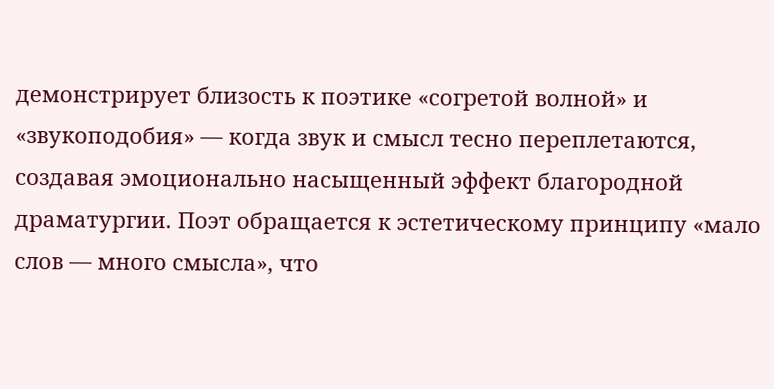демонстрирует близость к поэтике «согретой волной» и «звукоподобия» — когда звук и смысл тесно переплетаются, создавая эмоционально насыщенный эффект благородной драматургии. Поэт обращается к эстетическому принципу «мало слов — много смысла», что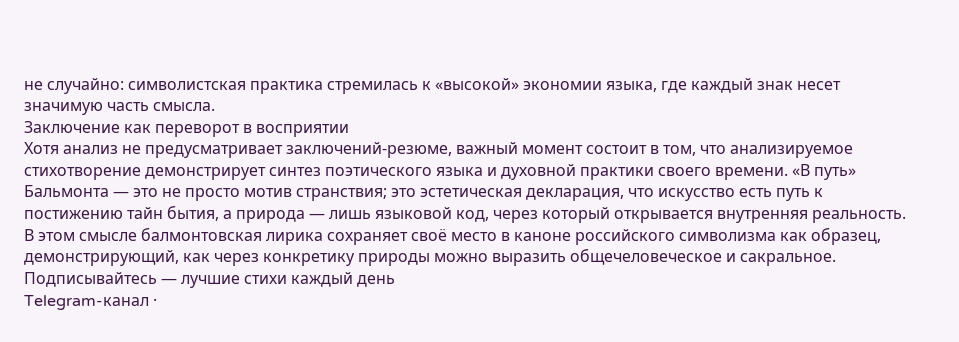не случайно: символистская практика стремилась к «высокой» экономии языка, где каждый знак несет значимую часть смысла.
Заключение как переворот в восприятии
Хотя анализ не предусматривает заключений-резюме, важный момент состоит в том, что анализируемое стихотворение демонстрирует синтез поэтического языка и духовной практики своего времени. «В путь» Бальмонта — это не просто мотив странствия; это эстетическая декларация, что искусство есть путь к постижению тайн бытия, а природа — лишь языковой код, через который открывается внутренняя реальность. В этом смысле балмонтовская лирика сохраняет своё место в каноне российского символизма как образец, демонстрирующий, как через конкретику природы можно выразить общечеловеческое и сакральное.
Подписывайтесь — лучшие стихи каждый день
Telegram-канал ·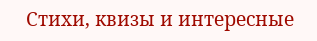Стихи, квизы и интересные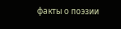факты о поэзии